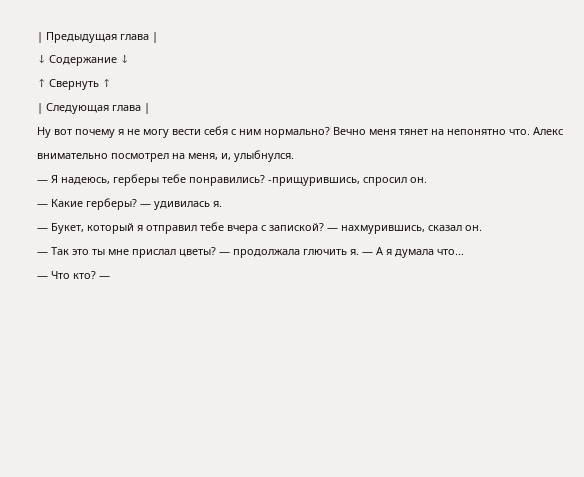| Предыдущая глава |
↓ Содержание ↓
↑ Свернуть ↑
| Следующая глава |
Ну вот почему я не могу вести себя с ним нормально? Вечно меня тянет на непонятно что. Алекс внимательно посмотрел на меня, и, улыбнулся.
— Я надеюсь, герберы тебе понравились? -прищурившись, спросил он.
— Какие герберы? — удивилась я.
— Букет, который я отправил тебе вчера с запиской? — нахмурившись, сказал он.
— Так это ты мне прислал цветы? — продолжала глючить я. — А я думала что...
— Что кто? —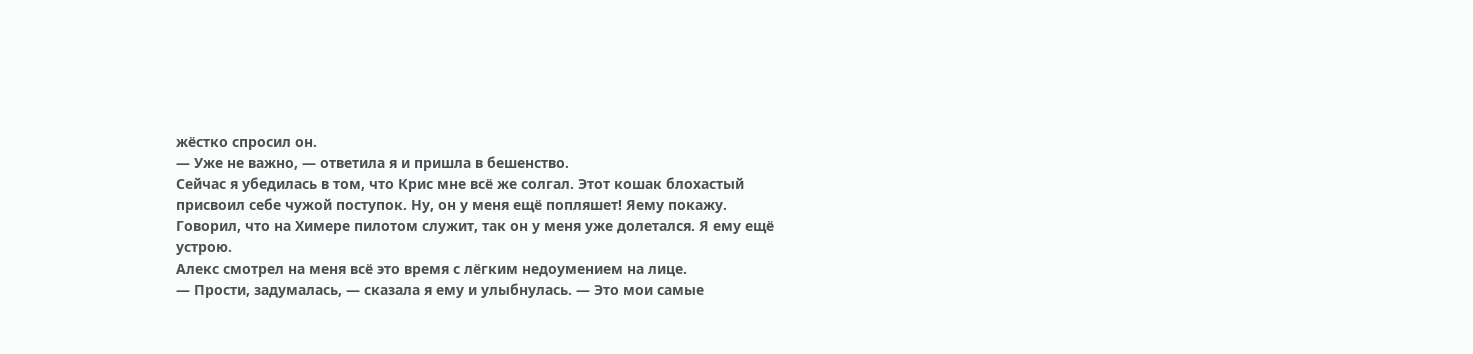жёстко спросил он.
— Уже не важно, — ответила я и пришла в бешенство.
Сейчас я убедилась в том, что Крис мне всё же солгал. Этот кошак блохастый присвоил себе чужой поступок. Ну, он у меня ещё попляшет! Яему покажу. Говорил, что на Химере пилотом служит, так он у меня уже долетался. Я ему ещё устрою.
Алекс смотрел на меня всё это время с лёгким недоумением на лице.
— Прости, задумалась, — сказала я ему и улыбнулась. — Это мои самые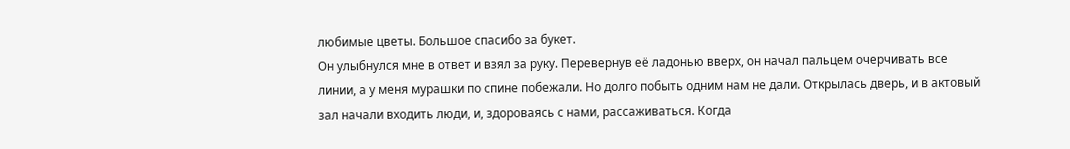любимые цветы. Большое спасибо за букет.
Он улыбнулся мне в ответ и взял за руку. Перевернув её ладонью вверх, он начал пальцем очерчивать все линии, а у меня мурашки по спине побежали. Но долго побыть одним нам не дали. Открылась дверь, и в актовый зал начали входить люди, и, здороваясь с нами, рассаживаться. Когда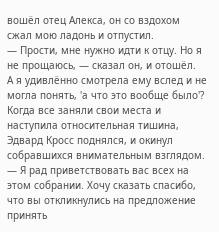вошёл отец Алекса, он со вздохом сжал мою ладонь и отпустил.
— Прости, мне нужно идти к отцу. Но я не прощаюсь, — сказал он, и отошёл.
А я удивлённо смотрела ему вслед и не могла понять, 'а что это вообще было'?
Когда все заняли свои места и наступила относительная тишина, Эдвард Кросс поднялся, и окинул собравшихся внимательным взглядом.
— Я рад приветствовать вас всех на этом собрании. Хочу сказать спасибо, что вы откликнулись на предложение принять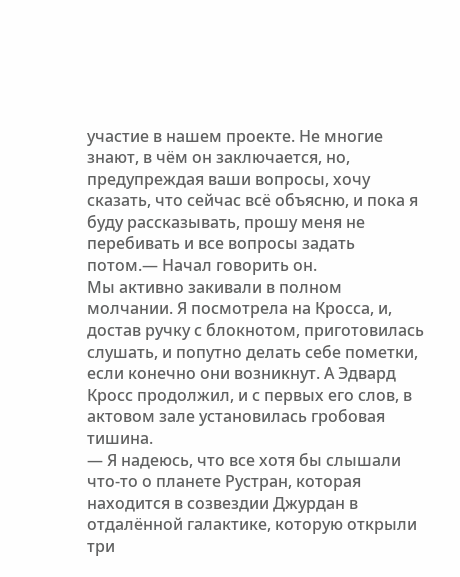участие в нашем проекте. Не многие знают, в чём он заключается, но, предупреждая ваши вопросы, хочу сказать, что сейчас всё объясню, и пока я буду рассказывать, прошу меня не перебивать и все вопросы задать потом.— Начал говорить он.
Мы активно закивали в полном молчании. Я посмотрела на Кросса, и, достав ручку с блокнотом, приготовилась слушать, и попутно делать себе пометки, если конечно они возникнут. А Эдвард Кросс продолжил, и с первых его слов, в актовом зале установилась гробовая тишина.
— Я надеюсь, что все хотя бы слышали что-то о планете Рустран, которая находится в созвездии Джурдан в отдалённой галактике, которую открыли три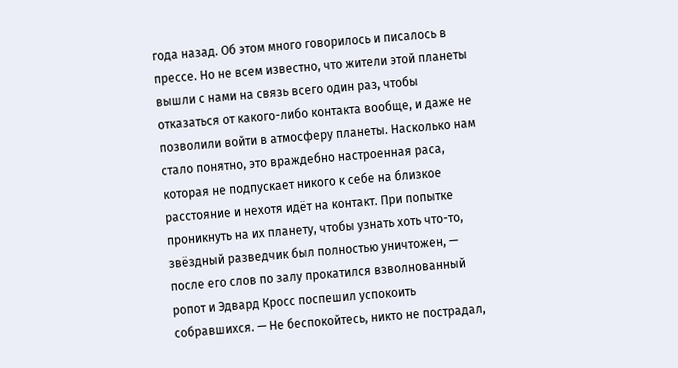года назад. Об этом много говорилось и писалось в прессе. Но не всем известно, что жители этой планеты вышли с нами на связь всего один раз, чтобы отказаться от какого-либо контакта вообще, и даже не позволили войти в атмосферу планеты. Насколько нам стало понятно, это враждебно настроенная раса, которая не подпускает никого к себе на близкое расстояние и нехотя идёт на контакт. При попытке проникнуть на их планету, чтобы узнать хоть что-то, звёздный разведчик был полностью уничтожен, — после его слов по залу прокатился взволнованный ропот и Эдвард Кросс поспешил успокоить собравшихся. — Не беспокойтесь, никто не пострадал,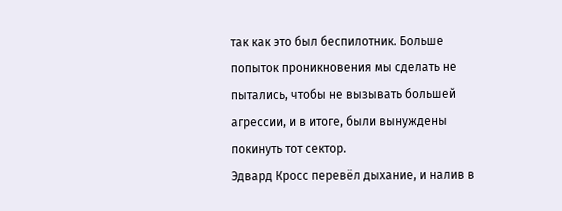так как это был беспилотник. Больше попыток проникновения мы сделать не пытались, чтобы не вызывать большей агрессии, и в итоге, были вынуждены покинуть тот сектор.
Эдвард Кросс перевёл дыхание, и налив в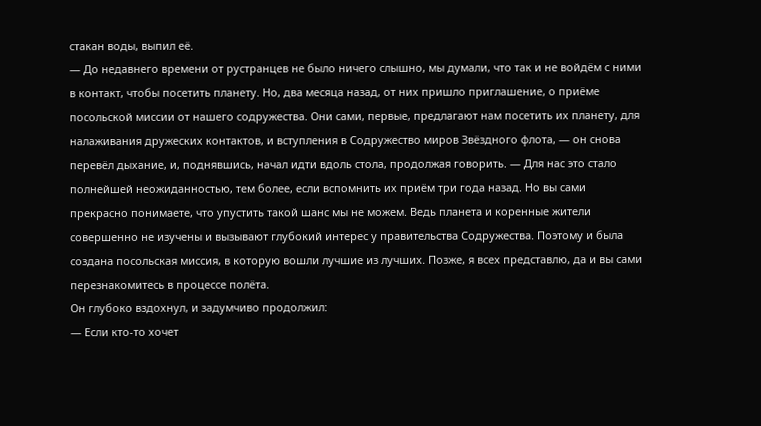стакан воды, выпил её.
— До недавнего времени от рустранцев не было ничего слышно, мы думали, что так и не войдём с ними в контакт, чтобы посетить планету. Но, два месяца назад, от них пришло приглашение, о приёме посольской миссии от нашего содружества. Они сами, первые, предлагают нам посетить их планету, для налаживания дружеских контактов, и вступления в Содружество миров Звёздного флота, — он снова перевёл дыхание, и, поднявшись, начал идти вдоль стола, продолжая говорить. — Для нас это стало полнейшей неожиданностью, тем более, если вспомнить их приём три года назад. Но вы сами прекрасно понимаете, что упустить такой шанс мы не можем. Ведь планета и коренные жители совершенно не изучены и вызывают глубокий интерес у правительства Содружества. Поэтому и была создана посольская миссия, в которую вошли лучшие из лучших. Позже, я всех представлю, да и вы сами перезнакомитесь в процессе полёта.
Он глубоко вздохнул, и задумчиво продолжил:
— Если кто-то хочет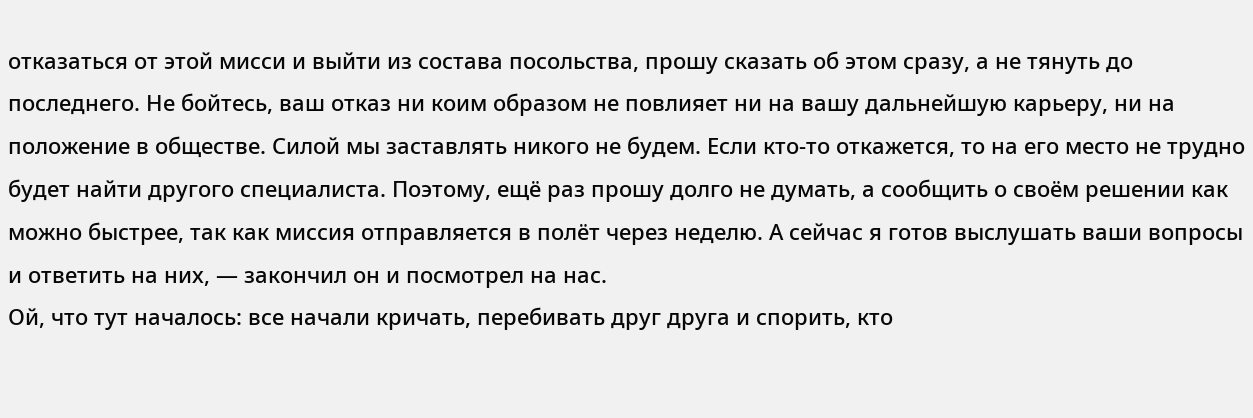отказаться от этой мисси и выйти из состава посольства, прошу сказать об этом сразу, а не тянуть до последнего. Не бойтесь, ваш отказ ни коим образом не повлияет ни на вашу дальнейшую карьеру, ни на положение в обществе. Силой мы заставлять никого не будем. Если кто-то откажется, то на его место не трудно будет найти другого специалиста. Поэтому, ещё раз прошу долго не думать, а сообщить о своём решении как можно быстрее, так как миссия отправляется в полёт через неделю. А сейчас я готов выслушать ваши вопросы и ответить на них, — закончил он и посмотрел на нас.
Ой, что тут началось: все начали кричать, перебивать друг друга и спорить, кто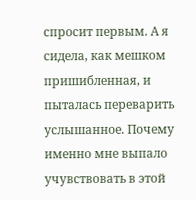спросит первым. А я сидела, как мешком пришибленная, и пыталась переварить услышанное. Почему именно мне выпало учувствовать в этой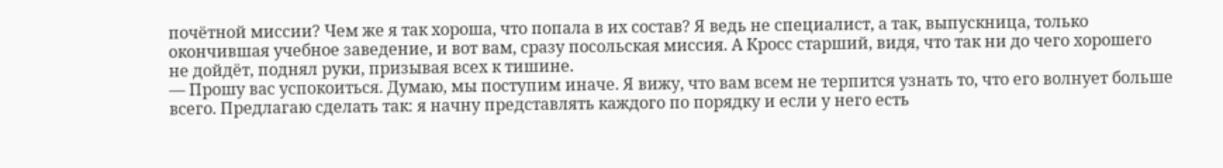почётной миссии? Чем же я так хороша, что попала в их состав? Я ведь не специалист, а так, выпускница, только окончившая учебное заведение, и вот вам, сразу посольская миссия. А Кросс старший, видя, что так ни до чего хорошего не дойдёт, поднял руки, призывая всех к тишине.
— Прошу вас успокоиться. Думаю, мы поступим иначе. Я вижу, что вам всем не терпится узнать то, что его волнует больше всего. Предлагаю сделать так: я начну представлять каждого по порядку и если у него есть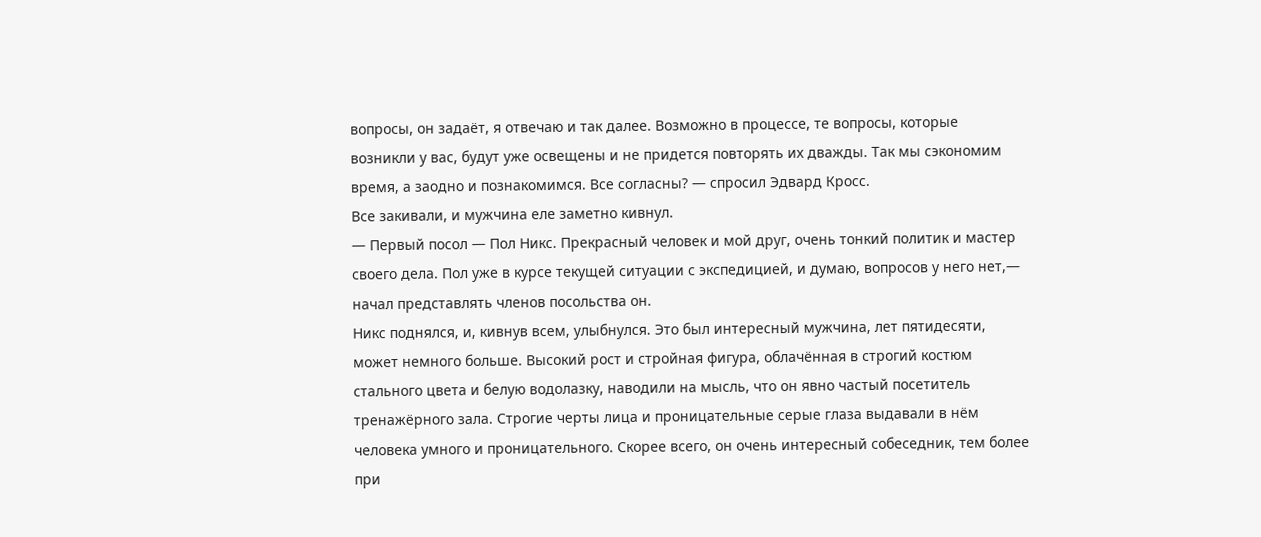вопросы, он задаёт, я отвечаю и так далее. Возможно в процессе, те вопросы, которые возникли у вас, будут уже освещены и не придется повторять их дважды. Так мы сэкономим время, а заодно и познакомимся. Все согласны? — спросил Эдвард Кросс.
Все закивали, и мужчина еле заметно кивнул.
— Первый посол — Пол Никс. Прекрасный человек и мой друг, очень тонкий политик и мастер своего дела. Пол уже в курсе текущей ситуации с экспедицией, и думаю, вопросов у него нет,— начал представлять членов посольства он.
Никс поднялся, и, кивнув всем, улыбнулся. Это был интересный мужчина, лет пятидесяти, может немного больше. Высокий рост и стройная фигура, облачённая в строгий костюм стального цвета и белую водолазку, наводили на мысль, что он явно частый посетитель тренажёрного зала. Строгие черты лица и проницательные серые глаза выдавали в нём человека умного и проницательного. Скорее всего, он очень интересный собеседник, тем более при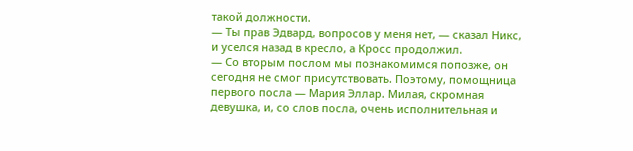такой должности.
— Ты прав Эдвард, вопросов у меня нет, — сказал Никс, и уселся назад в кресло, а Кросс продолжил.
— Со вторым послом мы познакомимся попозже, он сегодня не смог присутствовать. Поэтому, помощница первого посла — Мария Эллар. Милая, скромная девушка, и, со слов посла, очень исполнительная и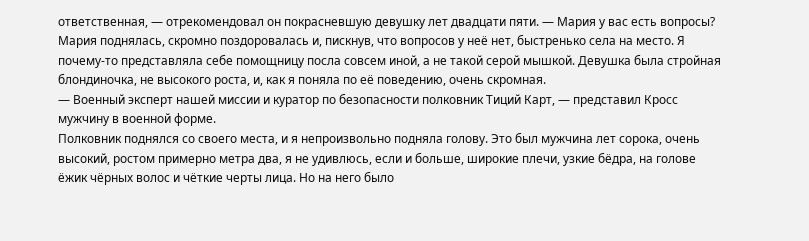ответственная, — отрекомендовал он покрасневшую девушку лет двадцати пяти. — Мария у вас есть вопросы?
Мария поднялась, скромно поздоровалась и, пискнув, что вопросов у неё нет, быстренько села на место. Я почему-то представляла себе помощницу посла совсем иной, а не такой серой мышкой. Девушка была стройная блондиночка, не высокого роста, и, как я поняла по её поведению, очень скромная.
— Военный эксперт нашей миссии и куратор по безопасности полковник Тиций Карт, — представил Кросс мужчину в военной форме.
Полковник поднялся со своего места, и я непроизвольно подняла голову. Это был мужчина лет сорока, очень высокий, ростом примерно метра два, я не удивлюсь, если и больше, широкие плечи, узкие бёдра, на голове ёжик чёрных волос и чёткие черты лица. Но на него было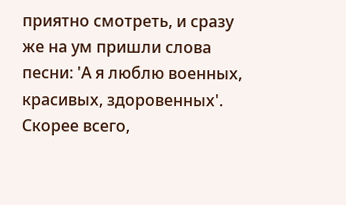приятно смотреть, и сразу же на ум пришли слова песни: 'А я люблю военных, красивых, здоровенных'. Скорее всего,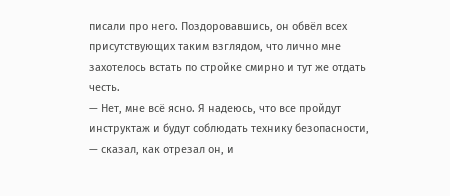писали про него. Поздоровавшись, он обвёл всех присутствующих таким взглядом, что лично мне захотелось встать по стройке смирно и тут же отдать честь.
— Нет, мне всё ясно. Я надеюсь, что все пройдут инструктаж и будут соблюдать технику безопасности, — сказал, как отрезал он, и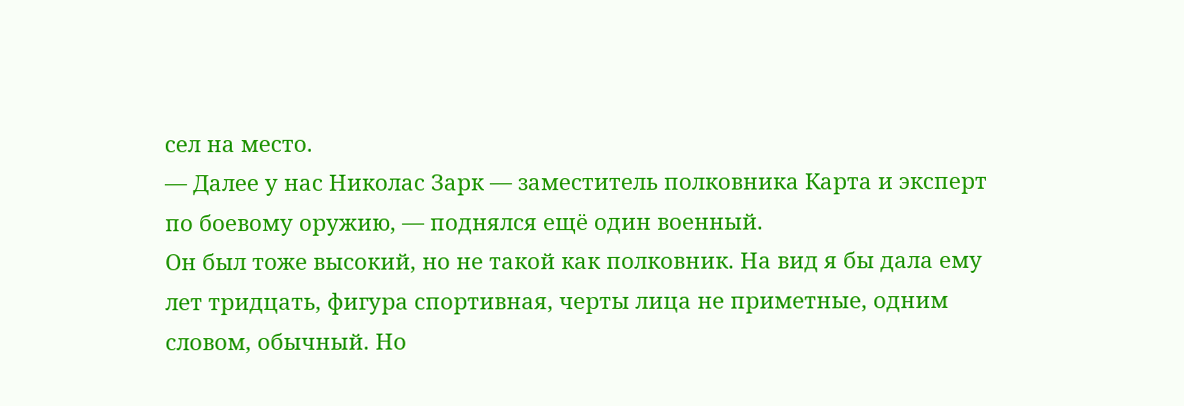сел на место.
— Далее у нас Николас Зарк — заместитель полковника Карта и эксперт по боевому оружию, — поднялся ещё один военный.
Он был тоже высокий, но не такой как полковник. На вид я бы дала ему лет тридцать, фигура спортивная, черты лица не приметные, одним словом, обычный. Но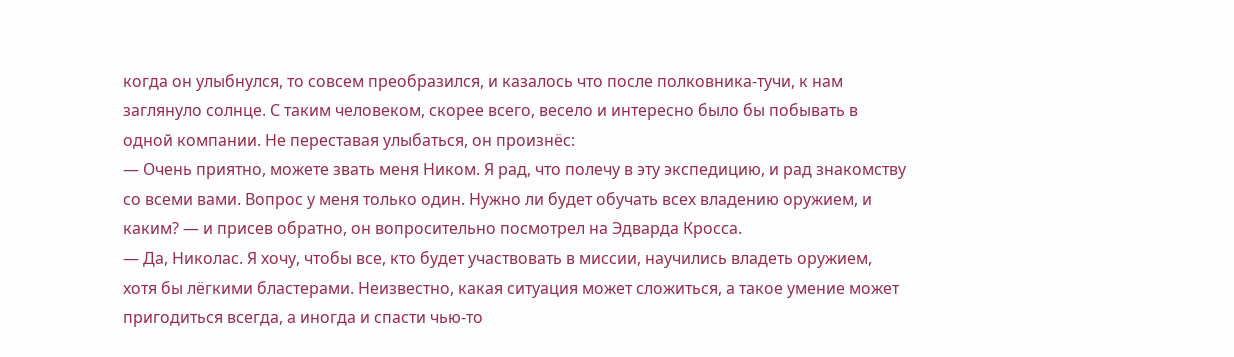когда он улыбнулся, то совсем преобразился, и казалось что после полковника-тучи, к нам заглянуло солнце. С таким человеком, скорее всего, весело и интересно было бы побывать в одной компании. Не переставая улыбаться, он произнёс:
— Очень приятно, можете звать меня Ником. Я рад, что полечу в эту экспедицию, и рад знакомству со всеми вами. Вопрос у меня только один. Нужно ли будет обучать всех владению оружием, и каким? — и присев обратно, он вопросительно посмотрел на Эдварда Кросса.
— Да, Николас. Я хочу, чтобы все, кто будет участвовать в миссии, научились владеть оружием, хотя бы лёгкими бластерами. Неизвестно, какая ситуация может сложиться, а такое умение может пригодиться всегда, а иногда и спасти чью-то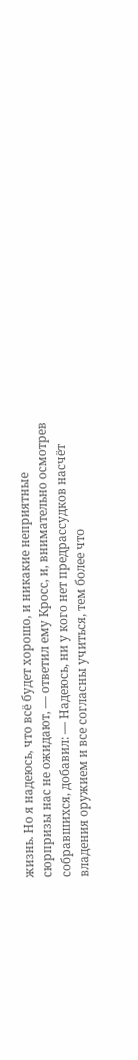жизнь. Но я надеюсь, что всё будет хорошо, и никакие неприятные сюрпризы нас не ожидают, — ответил ему Кросс, и, внимательно осмотрев собравшихся, добавил: — Надеюсь, ни у кого нет предрассудков насчёт владения оружием и все согласны учиться, тем более что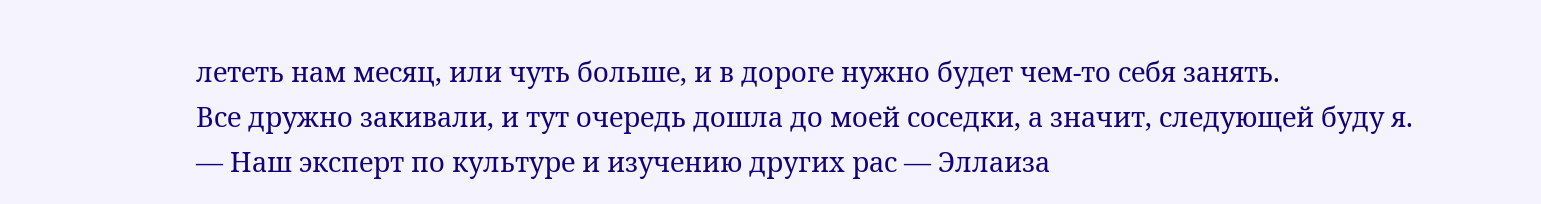лететь нам месяц, или чуть больше, и в дороге нужно будет чем-то себя занять.
Все дружно закивали, и тут очередь дошла до моей соседки, а значит, следующей буду я.
— Наш эксперт по культуре и изучению других рас — Эллаиза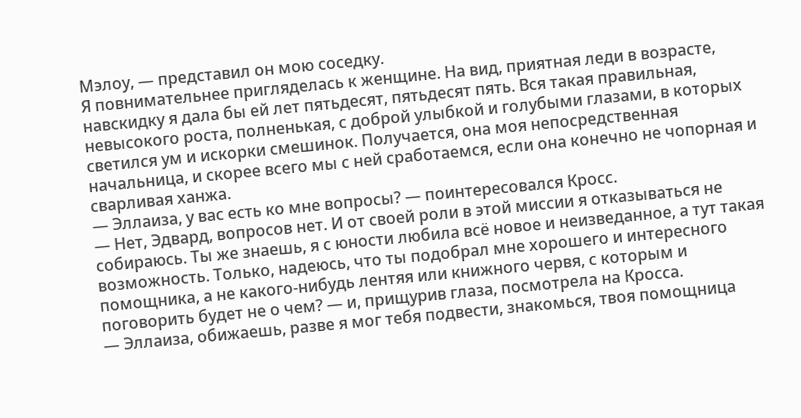Мэлоу, — представил он мою соседку.
Я повнимательнее пригляделась к женщине. На вид, приятная леди в возрасте, навскидку я дала бы ей лет пятьдесят, пятьдесят пять. Вся такая правильная, невысокого роста, полненькая, с доброй улыбкой и голубыми глазами, в которых светился ум и искорки смешинок. Получается, она моя непосредственная начальница, и скорее всего мы с ней сработаемся, если она конечно не чопорная и сварливая ханжа.
— Эллаиза, у вас есть ко мне вопросы? — поинтересовался Кросс.
— Нет, Эдвард, вопросов нет. И от своей роли в этой миссии я отказываться не собираюсь. Ты же знаешь, я с юности любила всё новое и неизведанное, а тут такая возможность. Только, надеюсь, что ты подобрал мне хорошего и интересного помощника, а не какого-нибудь лентяя или книжного червя, с которым и поговорить будет не о чем? — и, прищурив глаза, посмотрела на Кросса.
— Эллаиза, обижаешь, разве я мог тебя подвести, знакомься, твоя помощница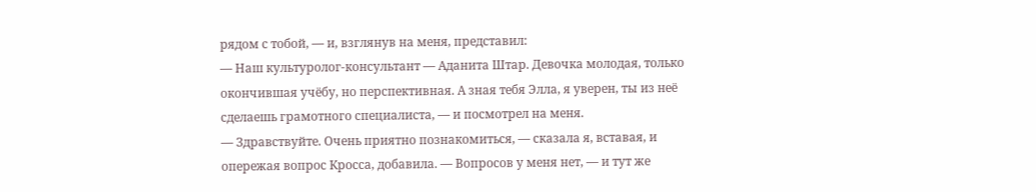рядом с тобой, — и, взглянув на меня, представил:
— Наш культуролог-консультант — Аданита Штар. Девочка молодая, только окончившая учёбу, но перспективная. А зная тебя Элла, я уверен, ты из неё сделаешь грамотного специалиста, — и посмотрел на меня.
— Здравствуйте. Очень приятно познакомиться, — сказала я, вставая, и опережая вопрос Кросса, добавила. — Вопросов у меня нет, — и тут же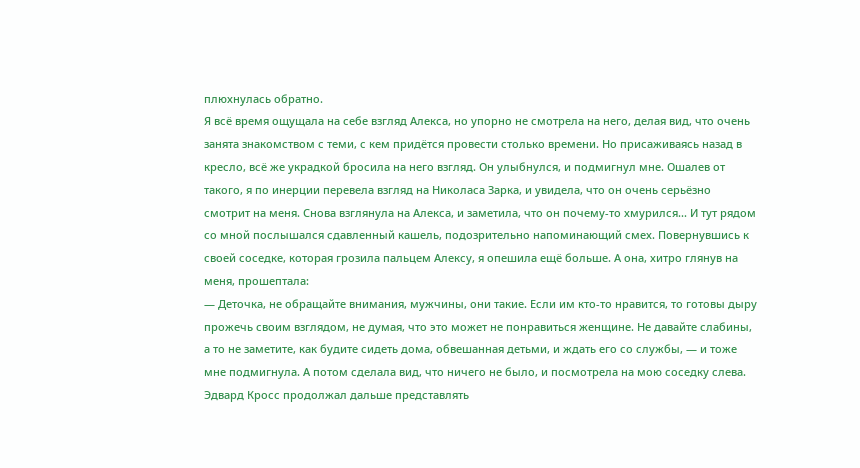плюхнулась обратно.
Я всё время ощущала на себе взгляд Алекса, но упорно не смотрела на него, делая вид, что очень занята знакомством с теми, с кем придётся провести столько времени. Но присаживаясь назад в кресло, всё же украдкой бросила на него взгляд. Он улыбнулся, и подмигнул мне. Ошалев от такого, я по инерции перевела взгляд на Николаса Зарка, и увидела, что он очень серьёзно смотрит на меня. Снова взглянула на Алекса, и заметила, что он почему-то хмурился... И тут рядом со мной послышался сдавленный кашель, подозрительно напоминающий смех. Повернувшись к своей соседке, которая грозила пальцем Алексу, я опешила ещё больше. А она, хитро глянув на меня, прошептала:
— Деточка, не обращайте внимания, мужчины, они такие. Если им кто-то нравится, то готовы дыру прожечь своим взглядом, не думая, что это может не понравиться женщине. Не давайте слабины, а то не заметите, как будите сидеть дома, обвешанная детьми, и ждать его со службы, — и тоже мне подмигнула. А потом сделала вид, что ничего не было, и посмотрела на мою соседку слева.
Эдвард Кросс продолжал дальше представлять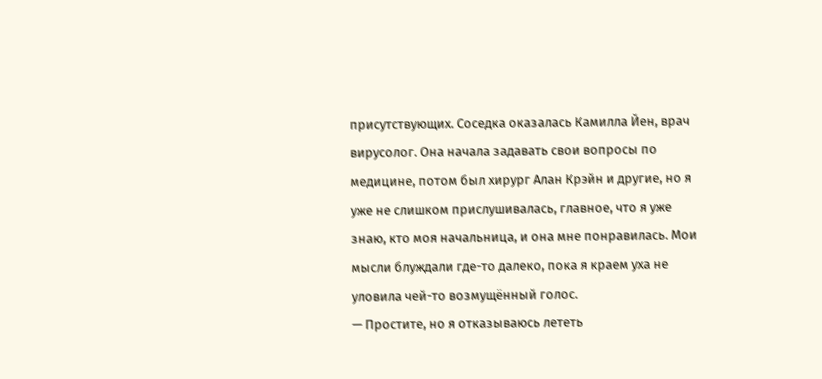присутствующих. Соседка оказалась Камилла Йен, врач вирусолог. Она начала задавать свои вопросы по медицине, потом был хирург Алан Крэйн и другие, но я уже не слишком прислушивалась, главное, что я уже знаю, кто моя начальница, и она мне понравилась. Мои мысли блуждали где-то далеко, пока я краем уха не уловила чей-то возмущённый голос.
— Простите, но я отказываюсь лететь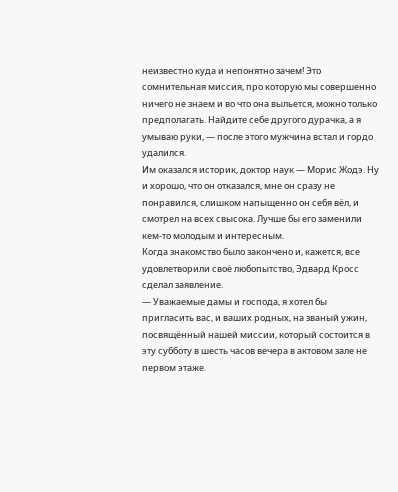неизвестно куда и непонятно зачем! Это сомнительная миссия, про которую мы совершенно ничего не знаем и во что она выльется, можно только предполагать. Найдите себе другого дурачка, а я умываю руки, — после этого мужчина встал и гордо удалился.
Им оказался историк, доктор наук — Морис Жодэ. Ну и хорошо, что он отказался, мне он сразу не понравился, слишком напыщенно он себя вёл, и смотрел на всех свысока. Лучше бы его заменили кем-то молодым и интересным.
Когда знакомство было закончено и, кажется, все удовлетворили своё любопытство, Эдвард Кросс сделал заявление.
— Уважаемые дамы и господа, я хотел бы пригласить вас, и ваших родных, на званый ужин, посвящённый нашей миссии, который состоится в эту субботу в шесть часов вечера в актовом зале не первом этаже.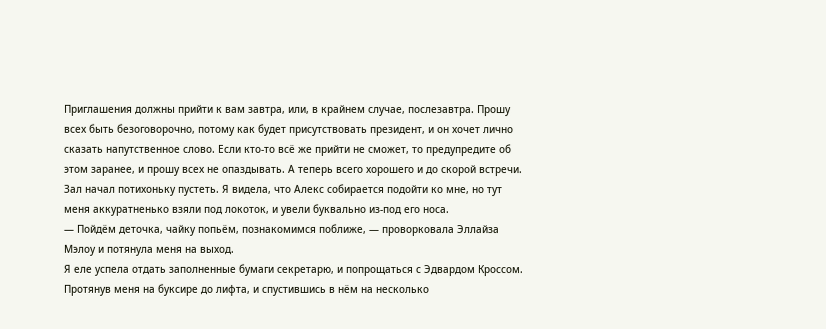Приглашения должны прийти к вам завтра, или, в крайнем случае, послезавтра. Прошу всех быть безоговорочно, потому как будет присутствовать президент, и он хочет лично сказать напутственное слово. Если кто-то всё же прийти не сможет, то предупредите об этом заранее, и прошу всех не опаздывать. А теперь всего хорошего и до скорой встречи.
Зал начал потихоньку пустеть. Я видела, что Алекс собирается подойти ко мне, но тут меня аккуратненько взяли под локоток, и увели буквально из-под его носа.
— Пойдём деточка, чайку попьём, познакомимся поближе, — проворковала Эллайза Мэлоу и потянула меня на выход.
Я еле успела отдать заполненные бумаги секретарю, и попрощаться с Эдвардом Кроссом. Протянув меня на буксире до лифта, и спустившись в нём на несколько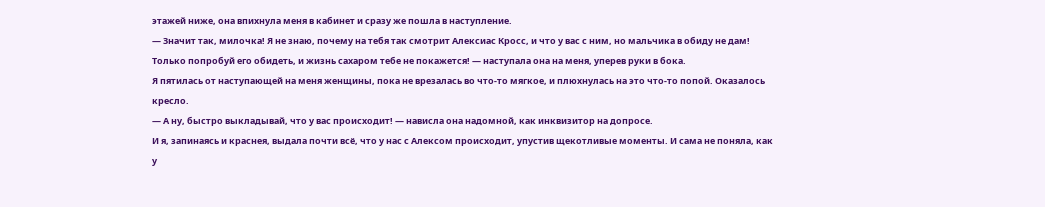этажей ниже, она впихнула меня в кабинет и сразу же пошла в наступление.
— Значит так, милочка! Я не знаю, почему на тебя так смотрит Алексиас Кросс, и что у вас с ним, но мальчика в обиду не дам! Только попробуй его обидеть, и жизнь сахаром тебе не покажется! — наступала она на меня, уперев руки в бока.
Я пятилась от наступающей на меня женщины, пока не врезалась во что-то мягкое, и плюхнулась на это что-то попой. Оказалось кресло.
— А ну, быстро выкладывай, что у вас происходит! — нависла она надомной, как инквизитор на допросе.
И я, запинаясь и краснея, выдала почти всё, что у нас с Алексом происходит, упустив щекотливые моменты. И сама не поняла, как у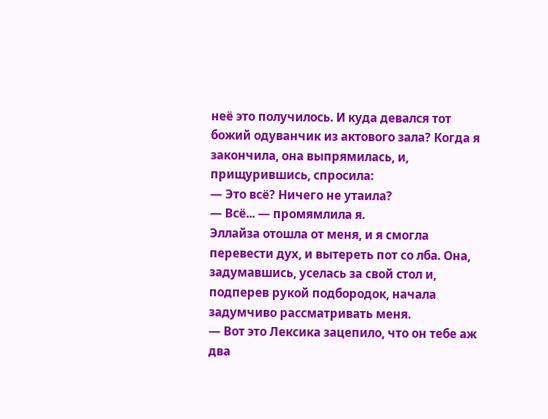неё это получилось. И куда девался тот божий одуванчик из актового зала? Когда я закончила, она выпрямилась, и, прищурившись, спросила:
— Это всё? Ничего не утаила?
— Всё... — промямлила я.
Эллайза отошла от меня, и я смогла перевести дух, и вытереть пот со лба. Она, задумавшись, уселась за свой стол и, подперев рукой подбородок, начала задумчиво рассматривать меня.
— Вот это Лексика зацепило, что он тебе аж два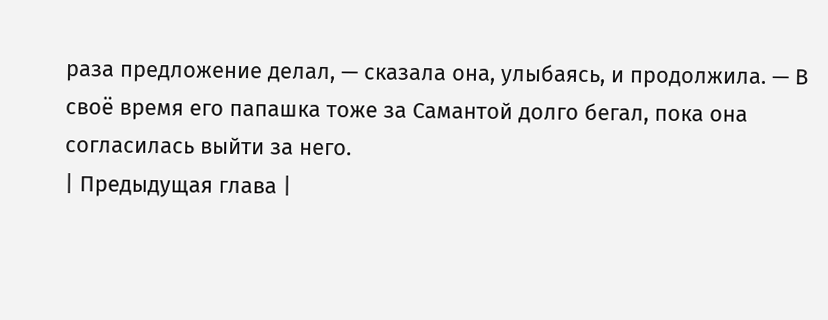раза предложение делал, — сказала она, улыбаясь, и продолжила. — В своё время его папашка тоже за Самантой долго бегал, пока она согласилась выйти за него.
| Предыдущая глава |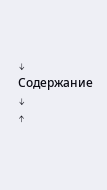↓ Содержание ↓
↑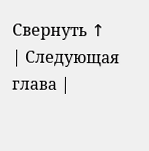Свернуть ↑
| Следующая глава |